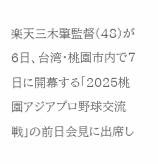楽天三木肇監督(48)が6日、台湾・桃園市内で7日に開幕する「2025桃園アジアプロ野球交流戦」の前日会見に出席し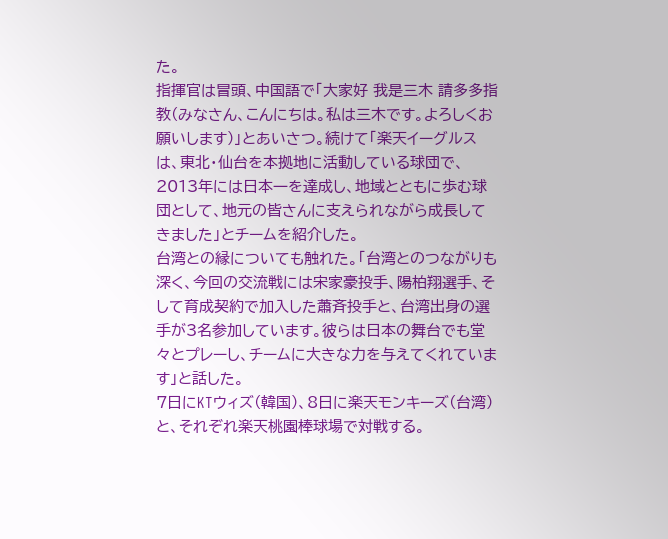た。
指揮官は冒頭、中国語で「大家好 我是三木 請多多指教(みなさん、こんにちは。私は三木です。よろしくお願いします)」とあいさつ。続けて「楽天イーグルスは、東北・仙台を本拠地に活動している球団で、2013年には日本一を達成し、地域とともに歩む球団として、地元の皆さんに支えられながら成長してきました」とチームを紹介した。
台湾との縁についても触れた。「台湾とのつながりも深く、今回の交流戦には宋家豪投手、陽柏翔選手、そして育成契約で加入した蕭斉投手と、台湾出身の選手が3名参加しています。彼らは日本の舞台でも堂々とプレーし、チームに大きな力を与えてくれています」と話した。
7日にKTウィズ(韓国)、8日に楽天モンキーズ(台湾)と、それぞれ楽天桃園棒球場で対戦する。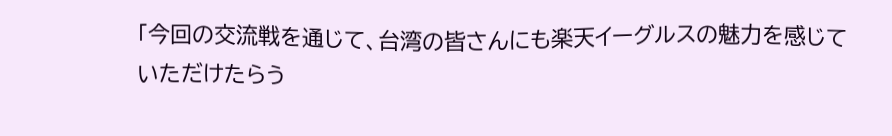「今回の交流戦を通じて、台湾の皆さんにも楽天イーグルスの魅力を感じていただけたらう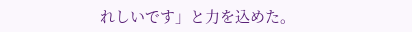れしいです」と力を込めた。